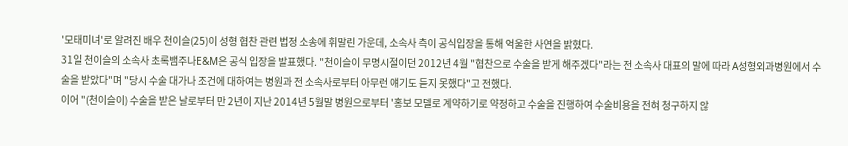'모태미녀'로 알려진 배우 천이슬(25)이 성형 협찬 관련 법정 소송에 휘말린 가운데, 소속사 측이 공식입장을 통해 억울한 사연을 밝혔다.
31일 천이슬의 소속사 초록뱀주나E&M은 공식 입장을 발표했다. "천이슬이 무명시절이던 2012년 4월 "협찬으로 수술을 받게 해주겠다"라는 전 소속사 대표의 말에 따라 A성형외과병원에서 수술을 받았다"며 "당시 수술 대가나 조건에 대하여는 병원과 전 소속사로부터 아무런 얘기도 듣지 못했다"고 전했다.
이어 "(천이슬이) 수술을 받은 날로부터 만 2년이 지난 2014년 5월말 병원으로부터 '홍보 모델로 계약하기로 약정하고 수술을 진행하여 수술비용을 전혀 청구하지 않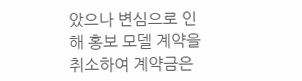았으나 변심으로 인해 홍보 모델 계약을 취소하여 계약금은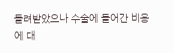돌려받았으나 수술에 들어간 비용에 대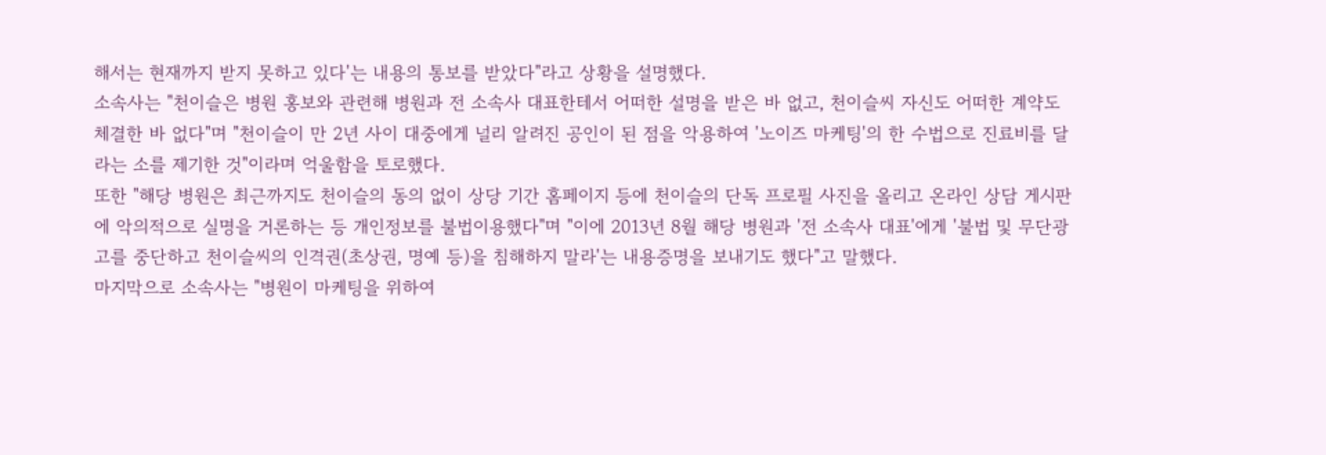해서는 현재까지 받지 못하고 있다'는 내용의 통보를 받았다"라고 상황을 설명했다.
소속사는 "천이슬은 병원 홍보와 관련해 병원과 전 소속사 대표한테서 어떠한 설명을 받은 바 없고, 천이슬씨 자신도 어떠한 계약도 체결한 바 없다"며 "천이슬이 만 2년 사이 대중에게 널리 알려진 공인이 된 점을 악용하여 '노이즈 마케팅'의 한 수법으로 진료비를 달라는 소를 제기한 것"이라며 억울함을 토로했다.
또한 "해당 병원은 최근까지도 천이슬의 동의 없이 상당 기간 홈페이지 등에 천이슬의 단독 프로필 사진을 올리고 온라인 상담 게시판에 악의적으로 실명을 거론하는 등 개인정보를 불법이용했다"며 "이에 2013년 8월 해당 병원과 '전 소속사 대표'에게 '불법 및 무단광고를 중단하고 천이슬씨의 인격권(초상권, 명예 등)을 침해하지 말라'는 내용증명을 보내기도 했다"고 말했다.
마지막으로 소속사는 "병원이 마케팅을 위하여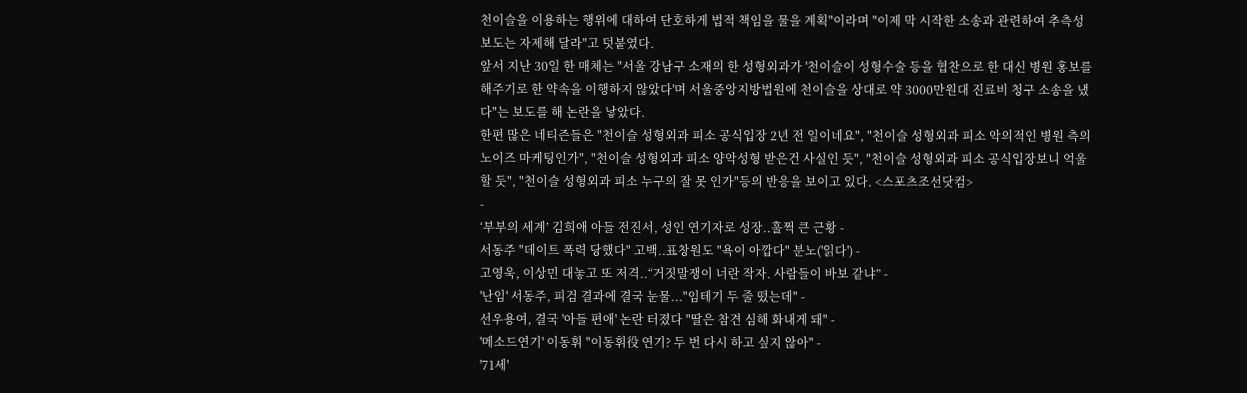천이슬을 이용하는 행위에 대하여 단호하게 법적 책임을 물을 계획"이라며 "이제 막 시작한 소송과 관련하여 추측성 보도는 자제해 달라"고 덧붙였다.
앞서 지난 30일 한 매체는 "서울 강남구 소재의 한 성형외과가 '천이슬이 성형수술 등을 협찬으로 한 대신 병원 홍보를 해주기로 한 약속을 이행하지 않았다'며 서울중앙지방법원에 천이슬을 상대로 약 3000만원대 진료비 청구 소송을 냈다"는 보도를 해 논란을 낳았다.
한편 많은 네티즌들은 "천이슬 성형외과 피소 공식입장 2년 전 일이네요", "천이슬 성형외과 피소 악의적인 병원 측의 노이즈 마케팅인가", "천이슬 성형외과 피소 양악성형 받은건 사실인 듯", "천이슬 성형외과 피소 공식입장보니 억울할 듯", "천이슬 성형외과 피소 누구의 잘 못 인가"등의 반응을 보이고 있다. <스포츠조선닷컴>
-
‘부부의 세계’ 김희애 아들 전진서, 성인 연기자로 성장..훌쩍 큰 근황 -
서동주 "데이트 폭력 당했다" 고백..표창원도 "욕이 아깝다" 분노('읽다') -
고영욱, 이상민 대놓고 또 저격..“거짓말쟁이 너란 작자. 사람들이 바보 같냐” -
'난임' 서동주, 피검 결과에 결국 눈물..."임테기 두 줄 떴는데" -
선우용여, 결국 '아들 편애' 논란 터졌다 "딸은 참견 심해 화내게 돼" -
'메소드연기' 이동휘 "이동휘役 연기? 두 번 다시 하고 싶지 않아" -
'71세'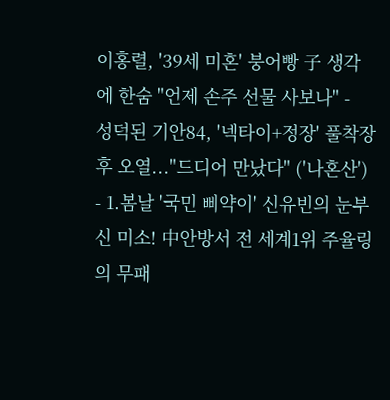이홍렬, '39세 미혼' 붕어빵 子 생각에 한숨 "언제 손주 선물 사보나" -
성덕된 기안84, '넥타이+정장' 풀착장 후 오열..."드디어 만났다" ('나혼산')
- 1.봄날 '국민 삐약이' 신유빈의 눈부신 미소! 中안방서 전 세계1위 주율링의 무패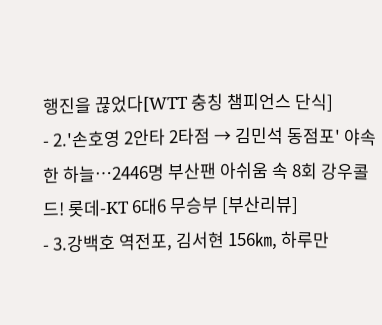행진을 끊었다[WTT 충칭 챔피언스 단식]
- 2.'손호영 2안타 2타점 → 김민석 동점포' 야속한 하늘…2446명 부산팬 아쉬움 속 8회 강우콜드! 롯데-KT 6대6 무승부 [부산리뷰]
- 3.강백호 역전포, 김서현 156㎞, 하루만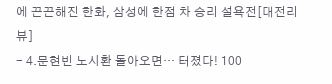에 끈끈해진 한화, 삼성에 한점 차 승리 설욕전[대전리뷰]
- 4.문현빈 노시환 돌아오면… 터졌다! 100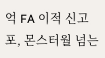억 FA 이적 신고포, 몬스터월 넘는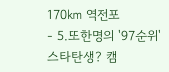170㎞ 역전포
- 5.또한명의 '97순위' 스타탄생? 캠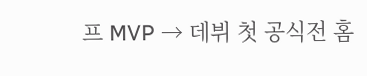프 MVP → 데뷔 첫 공식전 홈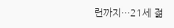런까지…21세 젊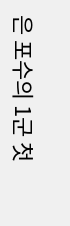은 포수의 1군 첫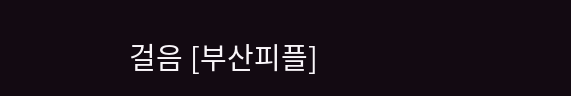걸음 [부산피플]